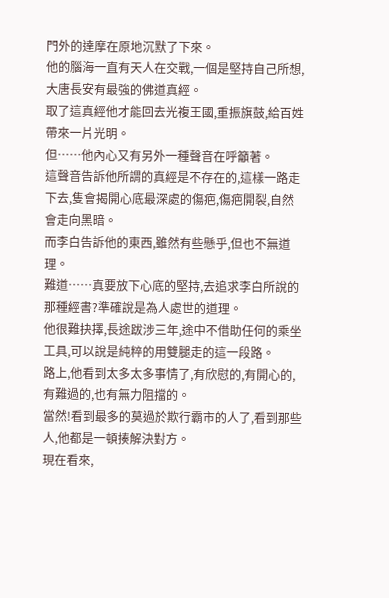門外的達摩在原地沉默了下來。
他的腦海一直有天人在交戰,一個是堅持自己所想,大唐長安有最強的佛道真經。
取了這真經他才能回去光複王國,重振旗鼓,給百姓帶來一片光明。
但……他內心又有另外一種聲音在呼籲著。
這聲音告訴他所謂的真經是不存在的,這樣一路走下去,隻會揭開心底最深處的傷疤,傷疤開裂,自然會走向黑暗。
而李白告訴他的東西,雖然有些懸乎,但也不無道理。
難道……真要放下心底的堅持,去追求李白所說的那種經書?準確說是為人處世的道理。
他很難抉擇,長途跋涉三年,途中不借助任何的乘坐工具,可以說是純粹的用雙腿走的這一段路。
路上,他看到太多太多事情了,有欣慰的,有開心的,有難過的,也有無力阻擋的。
當然!看到最多的莫過於欺行霸市的人了,看到那些人,他都是一頓揍解決對方。
現在看來,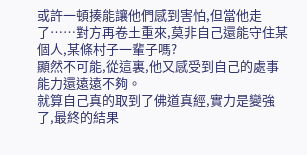或許一頓揍能讓他們感到害怕,但當他走了……對方再卷土重來,莫非自己還能守住某個人,某條村子一輩子嗎?
顯然不可能,從這裏,他又感受到自己的處事能力還遠遠不夠。
就算自己真的取到了佛道真經,實力是變強了,最終的結果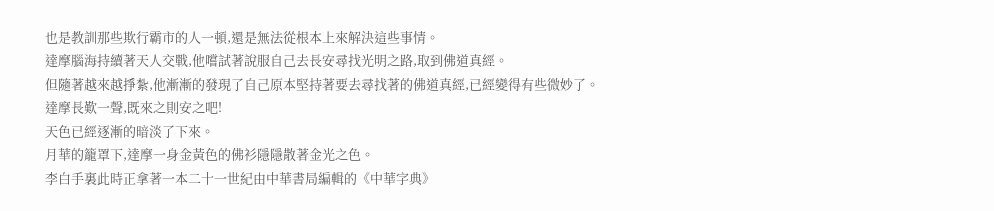也是教訓那些欺行霸市的人一頓,還是無法從根本上來解決這些事情。
達摩腦海持續著天人交戰,他嚐試著說服自己去長安尋找光明之路,取到佛道真經。
但隨著越來越掙紮,他漸漸的發現了自己原本堅持著要去尋找著的佛道真經,已經變得有些微妙了。
達摩長歎一聲,既來之則安之吧!
天色已經逐漸的暗淡了下來。
月華的籠罩下,達摩一身金黃色的佛衫隱隱散著金光之色。
李白手裏此時正拿著一本二十一世紀由中華書局編輯的《中華字典》